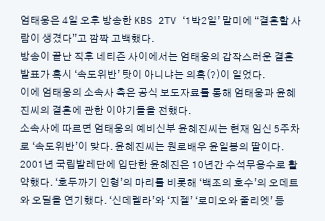엄태웅은 4일 오후 방송한 KBS 2TV ‘1박2일’ 말미에 “결혼할 사람이 생겼다”고 깜짝 고백했다.
방송이 끝난 직후 네티즌 사이에서는 엄태웅의 갑작스러운 결혼 발표가 혹시 ‘속도위반’ 탓이 아니냐는 의혹(?)이 일었다.
이에 엄태웅의 소속사 측은 공식 보도자료를 통해 엄태웅과 윤혜진씨의 결혼에 관한 이야기들을 전했다.
소속사에 따르면 엄태웅의 예비신부 윤혜진씨는 현재 임신 5주차로 ‘속도위반’이 맞다. 윤혜진씨는 원로배우 윤일봉의 딸이다.
2001년 국립발레단에 입단한 윤혜진은 10년간 수석무용수로 활약했다. ‘호두까기 인형’의 마리를 비롯해 ‘백조의 호수’의 오데트와 오딜을 연기했다. ‘신데렐라’와 ‘지젤’ ‘로미오와 줄리엣’ 등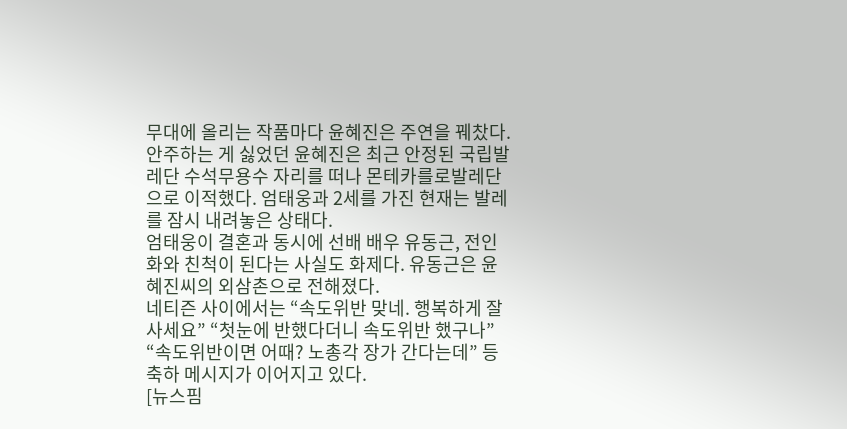무대에 올리는 작품마다 윤혜진은 주연을 꿰찼다.
안주하는 게 싫었던 윤혜진은 최근 안정된 국립발레단 수석무용수 자리를 떠나 몬테카를로발레단으로 이적했다. 엄태웅과 2세를 가진 현재는 발레를 잠시 내려놓은 상태다.
엄태웅이 결혼과 동시에 선배 배우 유동근, 전인화와 친척이 된다는 사실도 화제다. 유동근은 윤혜진씨의 외삼촌으로 전해졌다.
네티즌 사이에서는 “속도위반 맞네. 행복하게 잘 사세요” “첫눈에 반했다더니 속도위반 했구나” “속도위반이면 어때? 노총각 장가 간다는데” 등 축하 메시지가 이어지고 있다.
[뉴스핌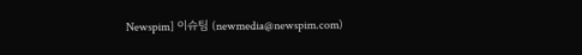Newspim] 이슈팀 (newmedia@newspim.com)